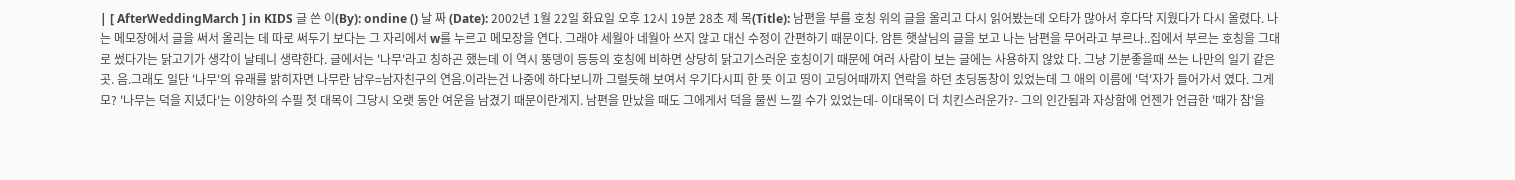| [ AfterWeddingMarch ] in KIDS 글 쓴 이(By): ondine () 날 짜 (Date): 2002년 1월 22일 화요일 오후 12시 19분 28초 제 목(Title): 남편을 부를 호칭 위의 글을 올리고 다시 읽어봤는데 오타가 많아서 후다닥 지웠다가 다시 올렸다. 나는 메모장에서 글을 써서 올리는 데 따로 써두기 보다는 그 자리에서 w를 누르고 메모장을 연다. 그래야 세월아 네월아 쓰지 않고 대신 수정이 간편하기 때문이다. 암튼 햇살님의 글을 보고 나는 남편을 무어라고 부르나..집에서 부르는 호칭을 그대로 썼다가는 닭고기가 생각이 날테니 생략한다. 글에서는 '나무'라고 칭하곤 했는데 이 역시 뚱뎅이 등등의 호칭에 비하면 상당히 닭고기스러운 호칭이기 때문에 여러 사람이 보는 글에는 사용하지 않았 다. 그냥 기분좋을때 쓰는 나만의 일기 같은 곳. 음.그래도 일단 '나무'의 유래를 밝히자면 나무란 남우=남자친구의 연음.이라는건 나중에 하다보니까 그럴듯해 보여서 우기다시피 한 뜻 이고 띵이 고딩어때까지 연락을 하던 초딩동창이 있었는데 그 애의 이름에 '덕'자가 들어가서 였다. 그게모? '나무는 덕을 지녔다'는 이양하의 수필 첫 대목이 그당시 오랫 동안 여운을 남겼기 때문이란게지. 남편을 만났을 때도 그에게서 덕을 물씬 느낄 수가 있었는데- 이대목이 더 치킨스러운가?- 그의 인간됨과 자상함에 언젠가 언급한 '때가 참'을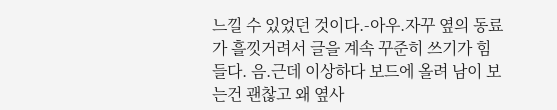느낄 수 있었던 것이다.-아우.자꾸 옆의 동료가 흘낏거려서 글을 계속 꾸준히 쓰기가 힘들다. 음.근데 이상하다 보드에 올려 남이 보는건 괜찮고 왜 옆사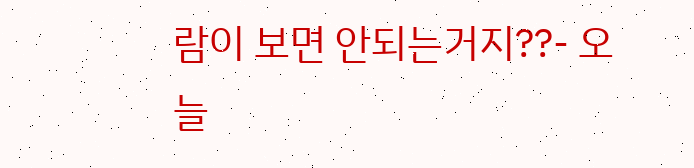람이 보면 안되는거지??- 오늘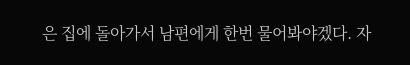은 집에 돌아가서 남편에게 한번 물어봐야겠다. 자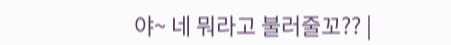야~ 네 뭐라고 불러줄꼬?? |